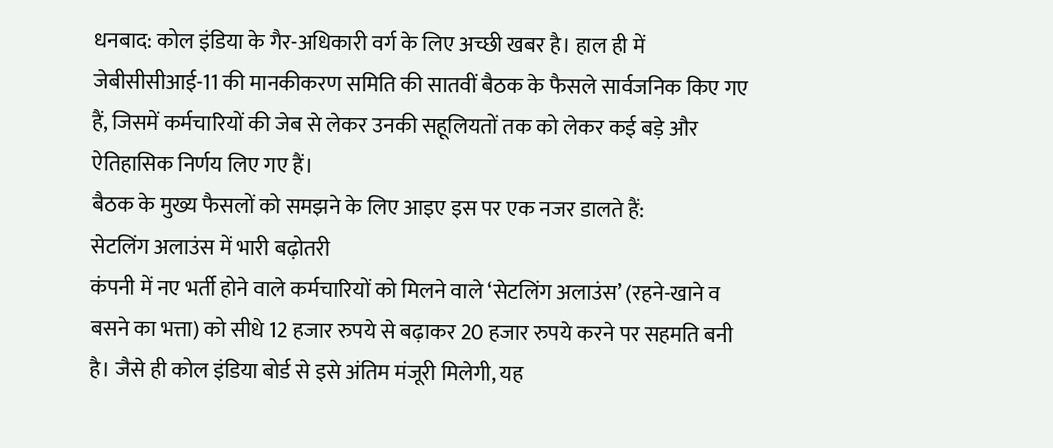धनबाद: कोल इंडिया के गैर-अधिकारी वर्ग के लिए अच्छी खबर है। हाल ही में जेबीसीसीआई-11 की मानकीकरण समिति की सातवीं बैठक के फैसले सार्वजनिक किए गए हैं, जिसमें कर्मचारियों की जेब से लेकर उनकी सहूलियतों तक को लेकर कई बड़े और ऐतिहासिक निर्णय लिए गए हैं।
बैठक के मुख्य फैसलों को समझने के लिए आइए इस पर एक नजर डालते हैं:
सेटलिंग अलाउंस में भारी बढ़ोतरी
कंपनी में नए भर्ती होने वाले कर्मचारियों को मिलने वाले ‘सेटलिंग अलाउंस’ (रहने-खाने व बसने का भत्ता) को सीधे 12 हजार रुपये से बढ़ाकर 20 हजार रुपये करने पर सहमति बनी है। जैसे ही कोल इंडिया बोर्ड से इसे अंतिम मंजूरी मिलेगी, यह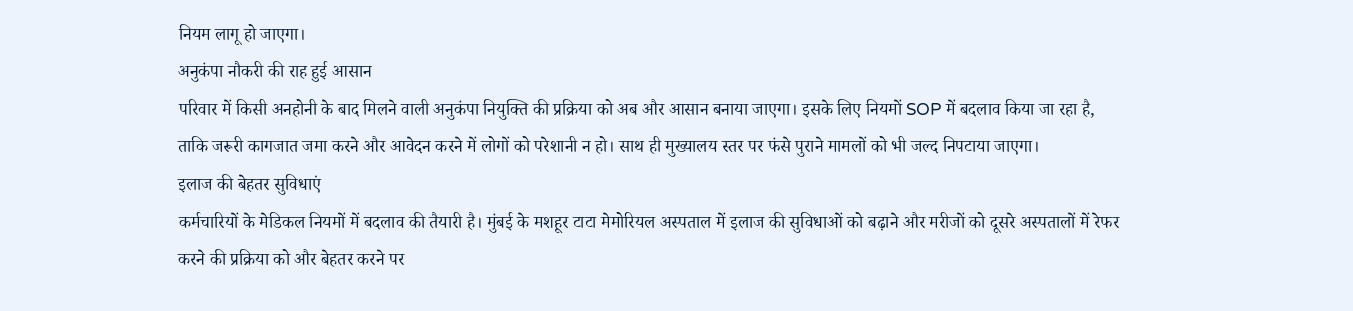नियम लागू हो जाएगा।
अनुकंपा नौकरी की राह हुई आसान
परिवार में किसी अनहोनी के बाद मिलने वाली अनुकंपा नियुक्ति की प्रक्रिया को अब और आसान बनाया जाएगा। इसके लिए नियमों SOP में बदलाव किया जा रहा है, ताकि जरूरी कागजात जमा करने और आवेदन करने में लोगों को परेशानी न हो। साथ ही मुख्यालय स्तर पर फंसे पुराने मामलों को भी जल्द निपटाया जाएगा।
इलाज की बेहतर सुविधाएं
कर्मचारियों के मेडिकल नियमों में बदलाव की तैयारी है। मुंबई के मशहूर टाटा मेमोरियल अस्पताल में इलाज की सुविधाओं को बढ़ाने और मरीजों को दूसरे अस्पतालों में रेफर करने की प्रक्रिया को और बेहतर करने पर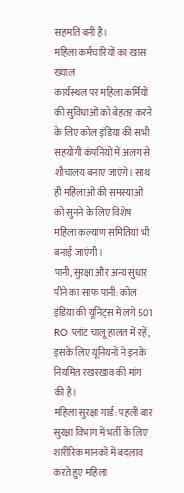सहमति बनी है।
महिला कर्मचारियों का खास ख्याल
कार्यस्थल पर महिला कर्मियों की सुविधाओं को बेहतर करने के लिए कोल इंडिया की सभी सहयोगी कंपनियों में अलग से शौचालय बनाए जाएंगे। साथ ही महिलाओं की समस्याओं को सुनने के लिए विशेष महिला कल्याण समितियां भी बनाई जाएंगी।
पानी, सुरक्षा और अन्य सुधार
पीने का साफ पानी: कोल इंडिया की यूनिट्स में लगे 501 RO प्लांट चालू हालत में रहें, इसके लिए यूनियनों ने इनके नियमित रखरखाव की मांग की है।
महिला सुरक्षा गार्ड: पहली बार सुरक्षा विभाग में भर्ती के लिए शारीरिक मानकों में बदलाव करते हुए महिला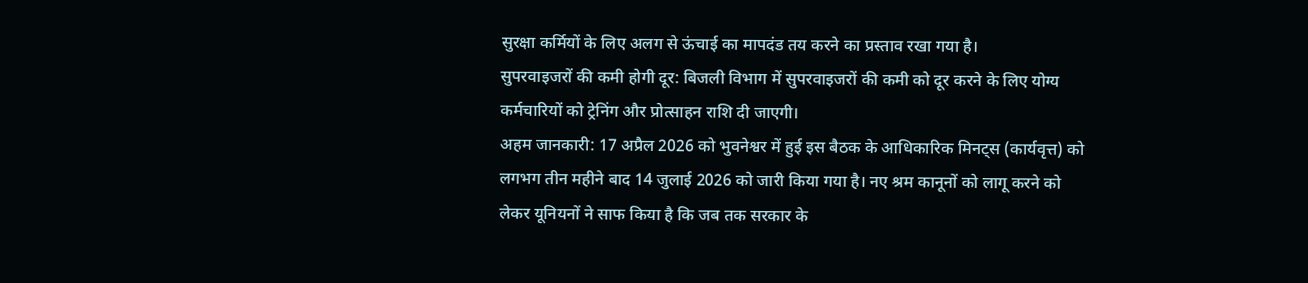सुरक्षा कर्मियों के लिए अलग से ऊंचाई का मापदंड तय करने का प्रस्ताव रखा गया है।
सुपरवाइजरों की कमी होगी दूर: बिजली विभाग में सुपरवाइजरों की कमी को दूर करने के लिए योग्य कर्मचारियों को ट्रेनिंग और प्रोत्साहन राशि दी जाएगी।
अहम जानकारी: 17 अप्रैल 2026 को भुवनेश्वर में हुई इस बैठक के आधिकारिक मिनट्स (कार्यवृत्त) को लगभग तीन महीने बाद 14 जुलाई 2026 को जारी किया गया है। नए श्रम कानूनों को लागू करने को लेकर यूनियनों ने साफ किया है कि जब तक सरकार के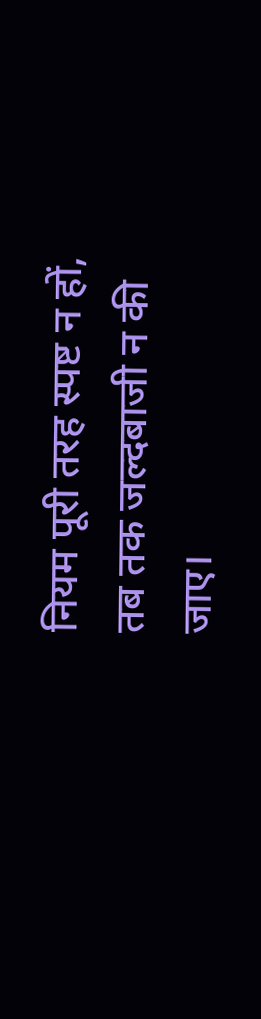नियम पूरी तरह स्पष्ट न हों, तब तक जल्दबाजी न की जाए।